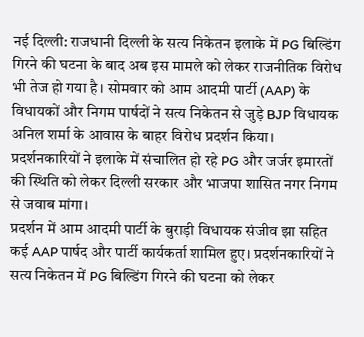नई दिल्ली: राजधानी दिल्ली के सत्य निकेतन इलाके में PG बिल्डिंग गिरने की घटना के बाद अब इस मामले को लेकर राजनीतिक विरोध भी तेज हो गया है। सोमवार को आम आदमी पार्टी (AAP) के विधायकों और निगम पार्षदों ने सत्य निकेतन से जुड़े BJP विधायक अनिल शर्मा के आवास के बाहर विरोध प्रदर्शन किया। प्रदर्शनकारियों ने इलाके में संचालित हो रहे PG और जर्जर इमारतों की स्थिति को लेकर दिल्ली सरकार और भाजपा शासित नगर निगम से जवाब मांगा।
प्रदर्शन में आम आदमी पार्टी के बुराड़ी विधायक संजीव झा सहित कई AAP पार्षद और पार्टी कार्यकर्ता शामिल हुए। प्रदर्शनकारियों ने सत्य निकेतन में PG बिल्डिंग गिरने की घटना को लेकर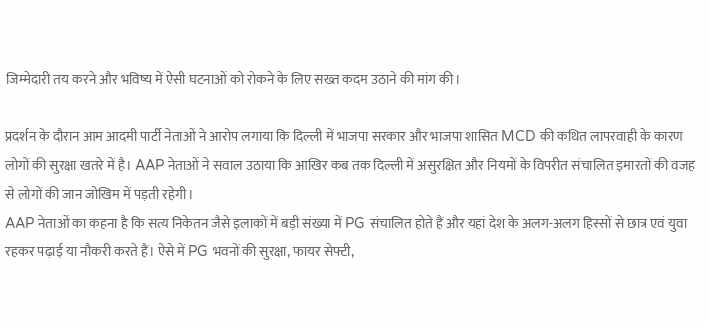जिम्मेदारी तय करने और भविष्य में ऐसी घटनाओं को रोकने के लिए सख्त कदम उठाने की मांग की।

प्रदर्शन के दौरान आम आदमी पार्टी नेताओं ने आरोप लगाया कि दिल्ली में भाजपा सरकार और भाजपा शासित MCD की कथित लापरवाही के कारण लोगों की सुरक्षा खतरे में है। AAP नेताओं ने सवाल उठाया कि आखिर कब तक दिल्ली में असुरक्षित और नियमों के विपरीत संचालित इमारतों की वजह से लोगों की जान जोखिम में पड़ती रहेगी।
AAP नेताओं का कहना है कि सत्य निकेतन जैसे इलाकों में बड़ी संख्या में PG संचालित होते हैं और यहां देश के अलग-अलग हिस्सों से छात्र एवं युवा रहकर पढ़ाई या नौकरी करते हैं। ऐसे में PG भवनों की सुरक्षा, फायर सेफ्टी,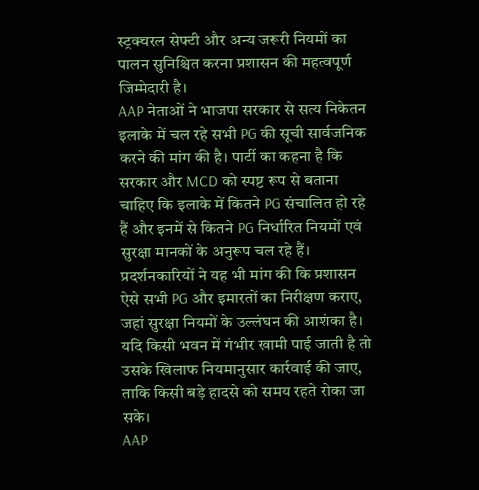स्ट्रक्चरल सेफ्टी और अन्य जरूरी नियमों का पालन सुनिश्चित करना प्रशासन की महत्वपूर्ण जिम्मेदारी है।
AAP नेताओं ने भाजपा सरकार से सत्य निकेतन इलाके में चल रहे सभी PG की सूची सार्वजनिक करने की मांग की है। पार्टी का कहना है कि सरकार और MCD को स्पष्ट रूप से बताना चाहिए कि इलाके में कितने PG संचालित हो रहे हैं और इनमें से कितने PG निर्धारित नियमों एवं सुरक्षा मानकों के अनुरूप चल रहे हैं।
प्रदर्शनकारियों ने यह भी मांग की कि प्रशासन ऐसे सभी PG और इमारतों का निरीक्षण कराए, जहां सुरक्षा नियमों के उल्लंघन की आशंका है। यदि किसी भवन में गंभीर खामी पाई जाती है तो उसके खिलाफ नियमानुसार कार्रवाई की जाए, ताकि किसी बड़े हादसे को समय रहते रोका जा सके।
AAP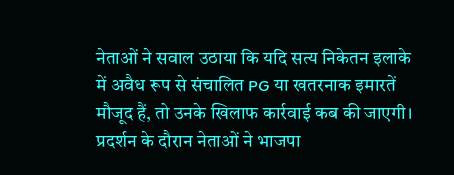नेताओं ने सवाल उठाया कि यदि सत्य निकेतन इलाके में अवैध रूप से संचालित PG या खतरनाक इमारतें मौजूद हैं, तो उनके खिलाफ कार्रवाई कब की जाएगी। प्रदर्शन के दौरान नेताओं ने भाजपा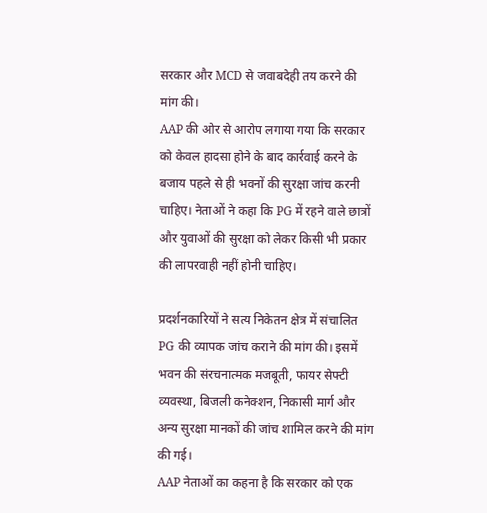सरकार और MCD से जवाबदेही तय करने की मांग की।
AAP की ओर से आरोप लगाया गया कि सरकार को केवल हादसा होने के बाद कार्रवाई करने के बजाय पहले से ही भवनों की सुरक्षा जांच करनी चाहिए। नेताओं ने कहा कि PG में रहने वाले छात्रों और युवाओं की सुरक्षा को लेकर किसी भी प्रकार की लापरवाही नहीं होनी चाहिए।

प्रदर्शनकारियों ने सत्य निकेतन क्षेत्र में संचालित PG की व्यापक जांच कराने की मांग की। इसमें भवन की संरचनात्मक मजबूती, फायर सेफ्टी व्यवस्था, बिजली कनेक्शन, निकासी मार्ग और अन्य सुरक्षा मानकों की जांच शामिल करने की मांग की गई।
AAP नेताओं का कहना है कि सरकार को एक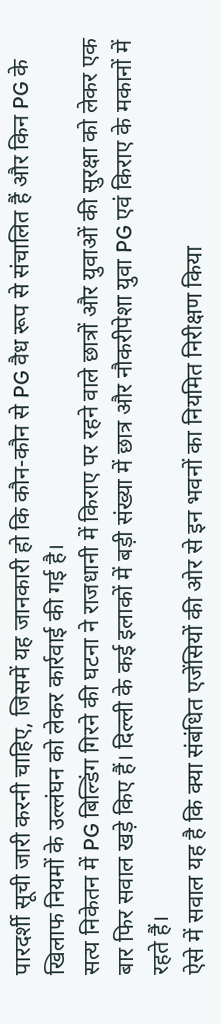पारदर्शी सूची जारी करनी चाहिए, जिसमें यह जानकारी हो कि कौन-कौन से PG वैध रूप से संचालित हैं और किन PG के खिलाफ नियमों के उल्लंघन को लेकर कार्रवाई की गई है।
सत्य निकेतन में PG बिल्डिंग गिरने की घटना ने राजधानी में किराए पर रहने वाले छात्रों और युवाओं की सुरक्षा को लेकर एक बार फिर सवाल खड़े किए हैं। दिल्ली के कई इलाकों में बड़ी संख्या में छात्र और नौकरीपेशा युवा PG एवं किराए के मकानों में रहते हैं।
ऐसे में सवाल यह है कि क्या संबंधित एजेंसियों की ओर से इन भवनों का नियमित निरीक्षण किया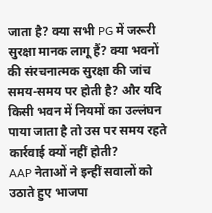जाता है? क्या सभी PG में जरूरी सुरक्षा मानक लागू हैं? क्या भवनों की संरचनात्मक सुरक्षा की जांच समय-समय पर होती है? और यदि किसी भवन में नियमों का उल्लंघन पाया जाता है तो उस पर समय रहते कार्रवाई क्यों नहीं होती?
AAP नेताओं ने इन्हीं सवालों को उठाते हुए भाजपा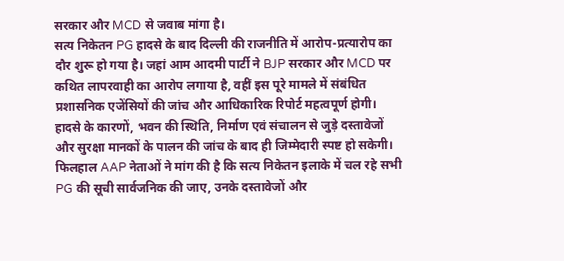सरकार और MCD से जवाब मांगा है।
सत्य निकेतन PG हादसे के बाद दिल्ली की राजनीति में आरोप-प्रत्यारोप का दौर शुरू हो गया है। जहां आम आदमी पार्टी ने BJP सरकार और MCD पर कथित लापरवाही का आरोप लगाया है, वहीं इस पूरे मामले में संबंधित प्रशासनिक एजेंसियों की जांच और आधिकारिक रिपोर्ट महत्वपूर्ण होगी।
हादसे के कारणों, भवन की स्थिति, निर्माण एवं संचालन से जुड़े दस्तावेजों और सुरक्षा मानकों के पालन की जांच के बाद ही जिम्मेदारी स्पष्ट हो सकेगी।
फिलहाल AAP नेताओं ने मांग की है कि सत्य निकेतन इलाके में चल रहे सभी PG की सूची सार्वजनिक की जाए, उनके दस्तावेजों और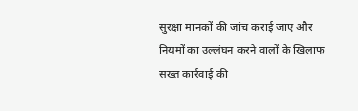सुरक्षा मानकों की जांच कराई जाए और नियमों का उल्लंघन करने वालों के खिलाफ सख्त कार्रवाई की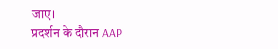जाए।
प्रदर्शन के दौरान AAP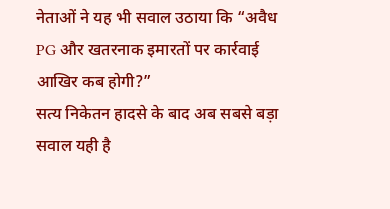नेताओं ने यह भी सवाल उठाया कि “अवैध PG और खतरनाक इमारतों पर कार्रवाई आखिर कब होगी?”
सत्य निकेतन हादसे के बाद अब सबसे बड़ा सवाल यही है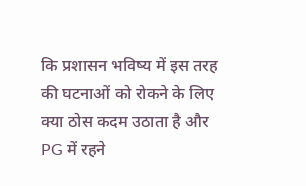कि प्रशासन भविष्य में इस तरह की घटनाओं को रोकने के लिए क्या ठोस कदम उठाता है और PG में रहने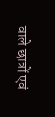वाले छात्रों एवं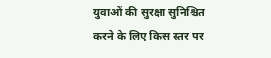युवाओं की सुरक्षा सुनिश्चित करने के लिए किस स्तर पर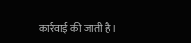कार्रवाई की जाती है।